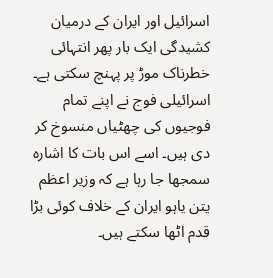اسرائیل اور ایران کے درمیان کشیدگی ایک بار پھر انتہائی خطرناک موڑ پر پہنچ سکتی ہے۔ اسرائیلی فوج نے اپنے تمام فوجیوں کی چھٹیاں منسوخ کر دی ہیں۔ اسے اس بات کا اشارہ سمجھا جا رہا ہے کہ وزیر اعظم یتن یاہو ایران کے خلاف کوئی بڑا قدم اٹھا سکتے ہیں۔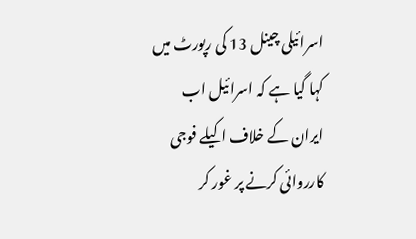اسرائیلی چینل 13 کی رپورٹ میں کہا گیا ہے کہ اسرائیل اب ایران کے خلاف اکیلے فوجی کارروائی کرنے پر غور کر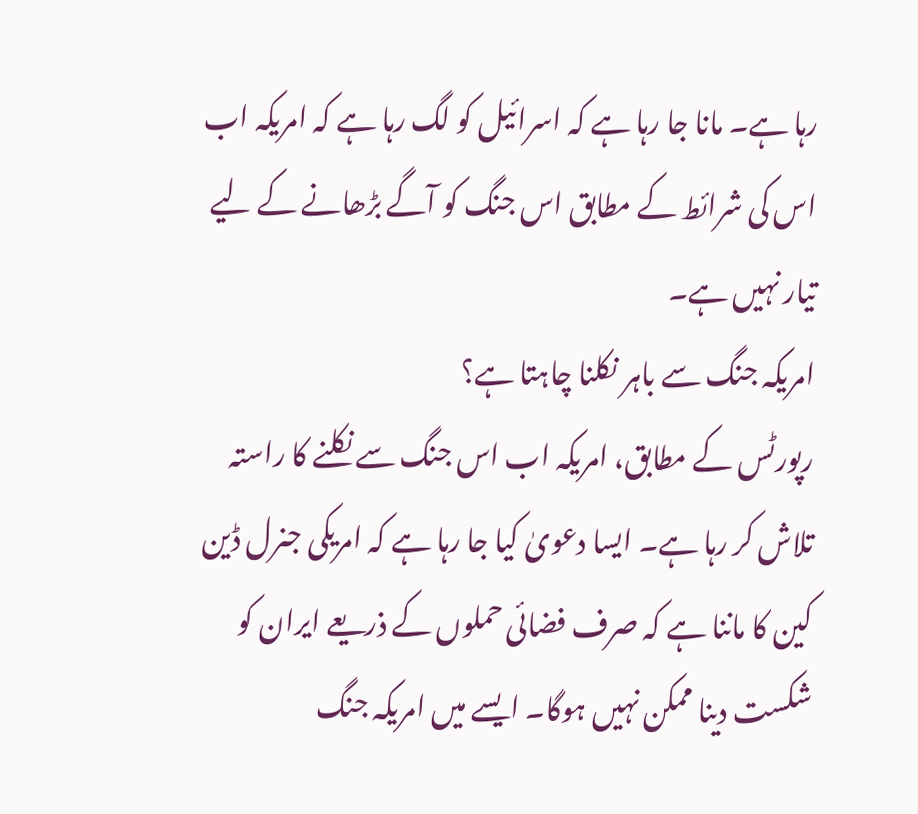رہا ہے۔ مانا جا رہا ہے کہ اسرائیل کو لگ رہا ہے کہ امریکہ اب اس کی شرائط کے مطابق اس جنگ کو آگے بڑھانے کے لیے تیار نہیں ہے۔
امریکہ جنگ سے باہر نکلنا چاہتا ہے؟
رپورٹس کے مطابق، امریکہ اب اس جنگ سے نکلنے کا راستہ تلاش کر رہا ہے۔ ایسا دعویٰ کیا جا رہا ہے کہ امریکی جنرل ڈین کین کا ماننا ہے کہ صرف فضائی حملوں کے ذریعے ایران کو شکست دینا ممکن نہیں ہوگا۔ ایسے میں امریکہ جنگ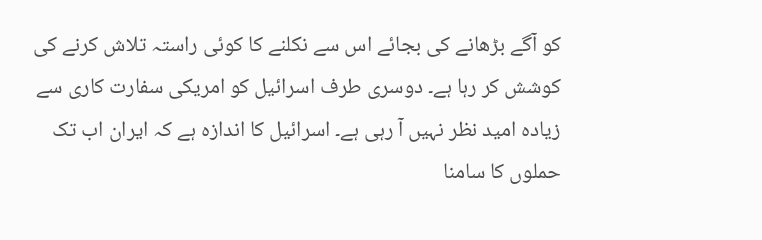کو آگے بڑھانے کی بجائے اس سے نکلنے کا کوئی راستہ تلاش کرنے کی کوشش کر رہا ہے۔ دوسری طرف اسرائیل کو امریکی سفارت کاری سے زیادہ امید نظر نہیں آ رہی ہے۔ اسرائیل کا اندازہ ہے کہ ایران اب تک حملوں کا سامنا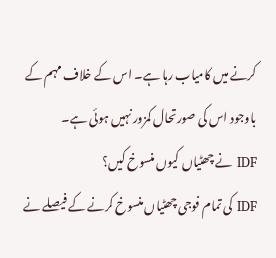کرنے میں کامیاب رہا ہے۔ اس کے خلاف مہم کے باوجود اس کی صورتحال کمزور نہیں ہوئی ہے۔
IDF نے چھٹیاں کیوں منسوخ کیں؟
IDF کی تمام فوجی چھٹیاں منسوخ کرنے کے فیصلے نے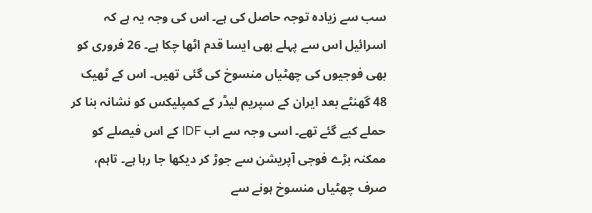سب سے زیادہ توجہ حاصل کی ہے۔ اس کی وجہ یہ ہے کہ اسرائیل اس سے پہلے بھی ایسا قدم اٹھا چکا ہے۔ 26 فروری کو بھی فوجیوں کی چھٹیاں منسوخ کی گئی تھیں۔ اس کے ٹھیک 48 گھنٹے بعد ایران کے سپریم لیڈر کے کمپلیکس کو نشانہ بنا کر حملے کیے گئے تھے۔ اسی وجہ سے اب IDF کے اس فیصلے کو ممکنہ بڑے فوجی آپریشن سے جوڑ کر دیکھا جا رہا ہے۔ تاہم، صرف چھٹیاں منسوخ ہونے سے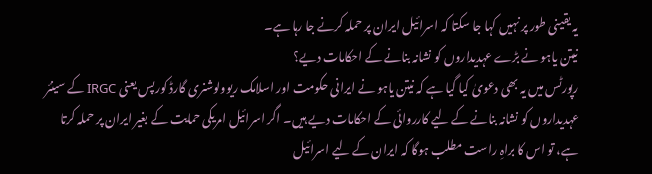یہ یقینی طور پر نہیں کہا جا سکتا کہ اسرائیل ایران پر حملہ کرنے جا رہا ہے۔
نیتن یاہو نے بڑے عہدیداروں کو نشانہ بنانے کے احکامات دیے؟
رپورٹس میں یہ بھی دعویٰ کیا گیا ہے کہ نیتن یاہو نے ایرانی حکومت اور اسلامک ریوولوشنری گارڈ کورپس یعنی IRGC کے سینئر عہدیداروں کو نشانہ بنانے کے لیے کارروائی کے احکامات دیے ہیں۔ اگر اسرائیل امریکی حمایت کے بغیر ایران پر حملہ کرتا ہے، تو اس کا براہِ راست مطلب ہوگا کہ ایران کے لیے اسرائیل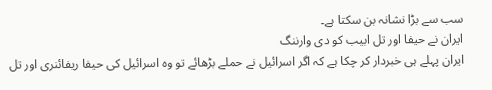سب سے بڑا نشانہ بن سکتا ہے۔
ایران نے حیفا اور تل ابیب کو دی وارننگ
ایران پہلے ہی خبردار کر چکا ہے کہ اگر اسرائیل نے حملے بڑھائے تو وہ اسرائیل کی حیفا ریفائنری اور تل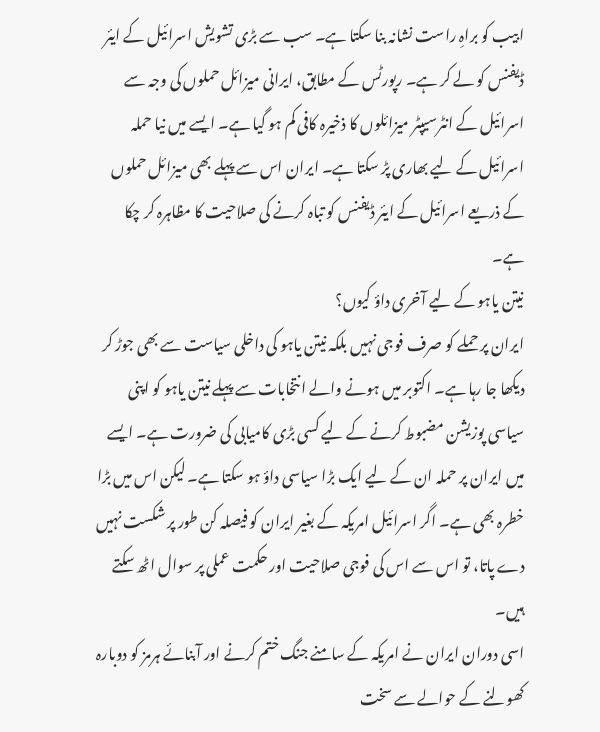ابیب کو براہِ راست نشانہ بنا سکتا ہے۔ سب سے بڑی تشویش اسرائیل کے ایئر ڈیفنس کو لے کر ہے۔ رپورٹس کے مطابق، ایرانی میزائل حملوں کی وجہ سے اسرائیل کے انٹرسیپٹر میزائلوں کا ذخیرہ کافی کم ہو گیا ہے۔ ایسے میں نیا حملہ اسرائیل کے لیے بھاری پڑ سکتا ہے۔ ایران اس سے پہلے بھی میزائل حملوں کے ذریعے اسرائیل کے ایئر ڈیفنس کو تباہ کرنے کی صلاحیت کا مظاہرہ کر چکا ہے۔
نیتن یاہو کے لیے آخری داؤ کیوں؟
ایران پر حملے کو صرف فوجی نہیں بلکہ نیتن یاہو کی داخلی سیاست سے بھی جوڑ کر دیکھا جا رہا ہے۔ اکتوبر میں ہونے والے انتخابات سے پہلے نیتن یاہو کو اپنی سیاسی پوزیشن مضبوط کرنے کے لیے کسی بڑی کامیابی کی ضرورت ہے۔ ایسے میں ایران پر حملہ ان کے لیے ایک بڑا سیاسی داؤ ہو سکتا ہے۔ لیکن اس میں بڑا خطرہ بھی ہے۔ اگر اسرائیل امریکہ کے بغیر ایران کو فیصلہ کن طور پر شکست نہیں دے پاتا، تو اس سے اس کی فوجی صلاحیت اور حکمت عملی پر سوال اٹھ سکتے ہیں۔
اسی دوران ایران نے امریکہ کے سامنے جنگ ختم کرنے اور آبنائے ہرمز کو دوبارہ کھولنے کے حوالے سے سخت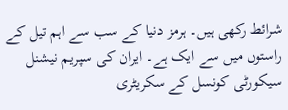شرائط رکھی ہیں۔ ہرمز دنیا کے سب سے اہم تیل کے راستوں میں سے ایک ہے۔ ایران کی سپریم نیشنل سیکورٹی کونسل کے سکریٹری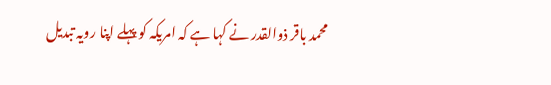محمد باقر ذوالقدر نے کہا ہے کہ امریکہ کو پہلے اپنا رویہ تبدیل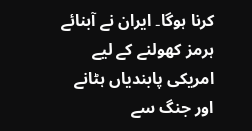کرنا ہوگا۔ ایران نے آبنائے ہرمز کھولنے کے لیے امریکی پابندیاں ہٹانے اور جنگ سے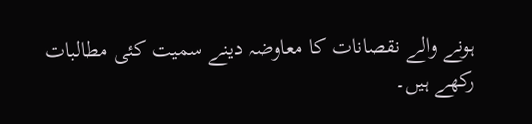ہونے والے نقصانات کا معاوضہ دینے سمیت کئی مطالبات رکھے ہیں۔